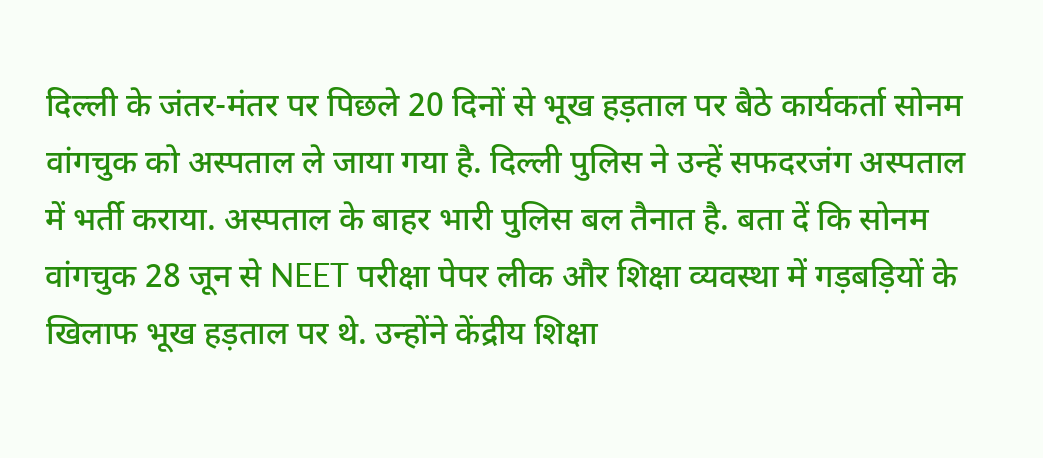दिल्ली के जंतर-मंतर पर पिछले 20 दिनों से भूख हड़ताल पर बैठे कार्यकर्ता सोनम वांगचुक को अस्पताल ले जाया गया है. दिल्ली पुलिस ने उन्हें सफदरजंग अस्पताल में भर्ती कराया. अस्पताल के बाहर भारी पुलिस बल तैनात है. बता दें कि सोनम वांगचुक 28 जून से NEET परीक्षा पेपर लीक और शिक्षा व्यवस्था में गड़बड़ियों के खिलाफ भूख हड़ताल पर थे. उन्होंने केंद्रीय शिक्षा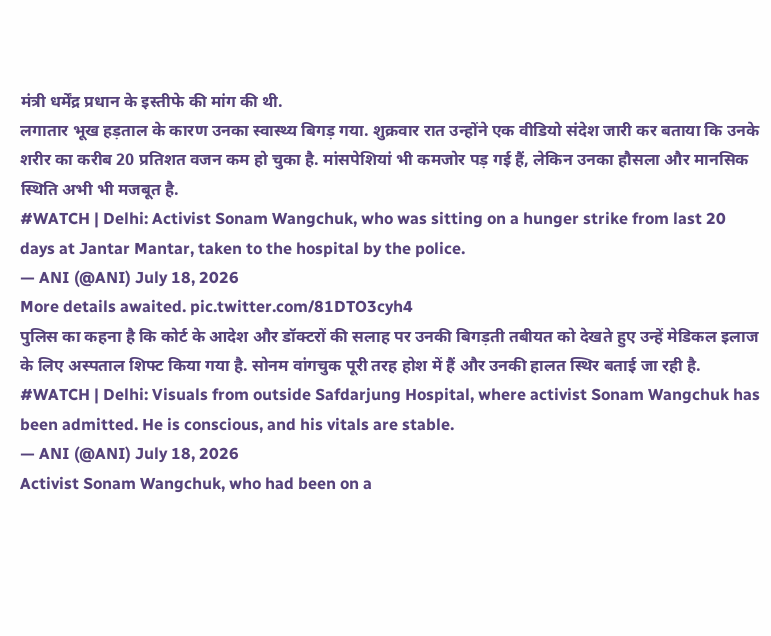मंत्री धर्मेंद्र प्रधान के इस्तीफे की मांग की थी.
लगातार भूख हड़ताल के कारण उनका स्वास्थ्य बिगड़ गया. शुक्रवार रात उन्होंने एक वीडियो संदेश जारी कर बताया कि उनके शरीर का करीब 20 प्रतिशत वजन कम हो चुका है. मांसपेशियां भी कमजोर पड़ गई हैं, लेकिन उनका हौसला और मानसिक स्थिति अभी भी मजबूत है.
#WATCH | Delhi: Activist Sonam Wangchuk, who was sitting on a hunger strike from last 20 days at Jantar Mantar, taken to the hospital by the police.
— ANI (@ANI) July 18, 2026
More details awaited. pic.twitter.com/81DTO3cyh4
पुलिस का कहना है कि कोर्ट के आदेश और डॉक्टरों की सलाह पर उनकी बिगड़ती तबीयत को देखते हुए उन्हें मेडिकल इलाज के लिए अस्पताल शिफ्ट किया गया है. सोनम वांगचुक पूरी तरह होश में हैं और उनकी हालत स्थिर बताई जा रही है.
#WATCH | Delhi: Visuals from outside Safdarjung Hospital, where activist Sonam Wangchuk has been admitted. He is conscious, and his vitals are stable.
— ANI (@ANI) July 18, 2026
Activist Sonam Wangchuk, who had been on a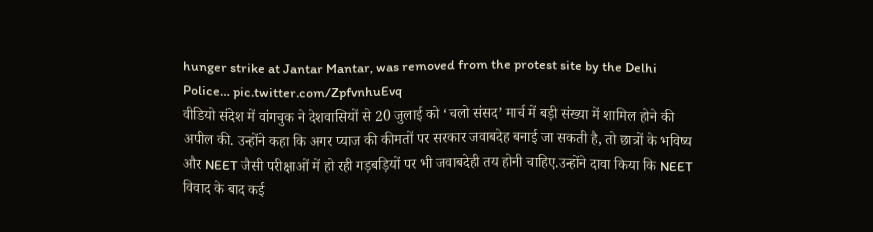hunger strike at Jantar Mantar, was removed from the protest site by the Delhi Police… pic.twitter.com/ZpfvnhuEvq
वीडियो संदेश में वांगचुक ने देशवासियों से 20 जुलाई को ‘चलो संसद’ मार्च में बड़ी संख्या में शामिल होने की अपील की. उन्होंने कहा कि अगर प्याज की कीमतों पर सरकार जवाबदेह बनाई जा सकती है, तो छात्रों के भविष्य और NEET जैसी परीक्षाओं में हो रही गड़बड़ियों पर भी जवाबदेही तय होनी चाहिए.उन्होंने दावा किया कि NEET विवाद के बाद कई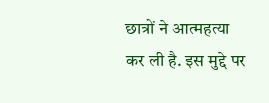छात्रों ने आत्महत्या कर ली है. इस मुद्दे पर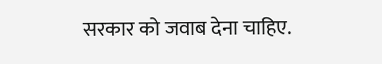सरकार को जवाब देना चाहिए.